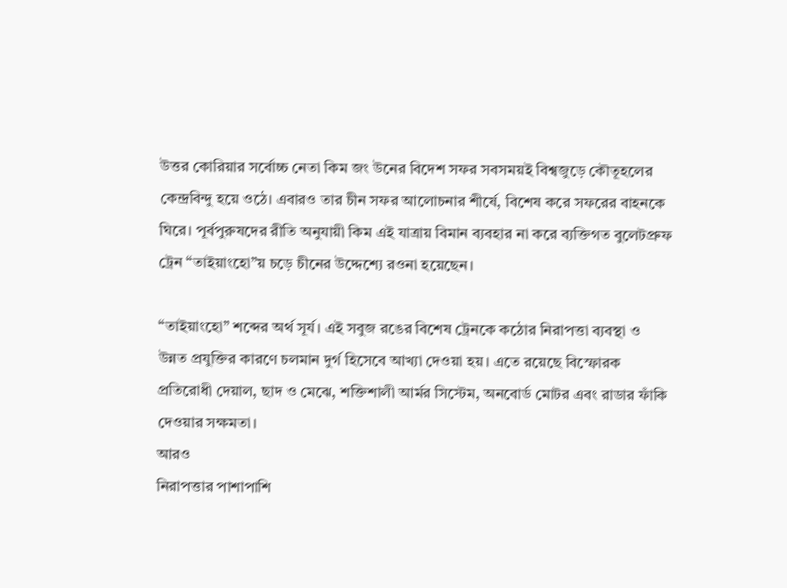উত্তর কোরিয়ার সর্বোচ্চ নেতা কিম জং উনের বিদেশ সফর সবসময়ই বিশ্বজুড়ে কৌতূহলের কেন্দ্রবিন্দু হয়ে ওঠে। এবারও তার চীন সফর আলোচনার শীর্ষে, বিশেষ করে সফরের বাহনকে ঘিরে। পূর্বপুরুষদের রীতি অনুযায়ী কিম এই যাত্রায় বিমান ব্যবহার না করে ব্যক্তিগত বুলেটপ্রুফ ট্রেন “তাইয়াংহো”য় চড়ে চীনের উদ্দেশ্যে রওনা হয়েছেন।

“তাইয়াংহো” শব্দের অর্থ সূর্য। এই সবুজ রঙের বিশেষ ট্রেনকে কঠোর নিরাপত্তা ব্যবস্থা ও উন্নত প্রযুক্তির কারণে চলমান দুর্গ হিসেবে আখ্যা দেওয়া হয়। এতে রয়েছে বিস্ফোরক প্রতিরোধী দেয়াল, ছাদ ও মেঝে, শক্তিশালী আর্মর সিস্টেম, অনবোর্ড মোটর এবং রাডার ফাঁকি দেওয়ার সক্ষমতা।
আরও
নিরাপত্তার পাশাপাশি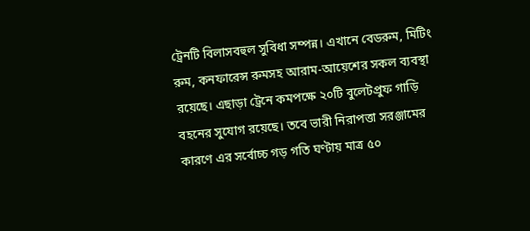ট্রেনটি বিলাসবহুল সুবিধা সম্পন্ন। এখানে বেডরুম, মিটিং রুম, কনফারেন্স রুমসহ আরাম-আয়েশের সকল ব্যবস্থা রয়েছে। এছাড়া ট্রেনে কমপক্ষে ২০টি বুলেটপ্রুফ গাড়ি বহনের সুযোগ রয়েছে। তবে ভারী নিরাপত্তা সরঞ্জামের কারণে এর সর্বোচ্চ গড় গতি ঘণ্টায় মাত্র ৫০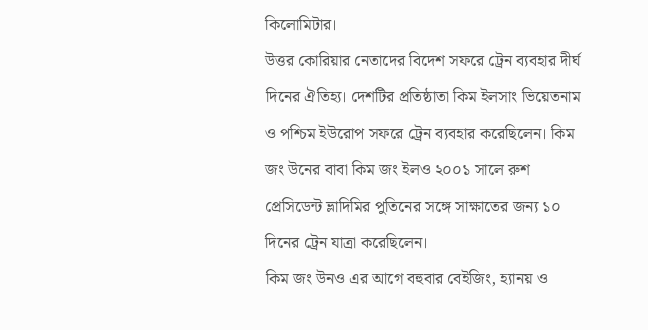কিলোমিটার।
উত্তর কোরিয়ার নেতাদের বিদেশ সফরে ট্রেন ব্যবহার দীর্ঘ দিনের ঐতিহ্য। দেশটির প্রতিষ্ঠাতা কিম ইলসাং ভিয়েতনাম ও পশ্চিম ইউরোপ সফরে ট্রেন ব্যবহার করেছিলেন। কিম জং উনের বাবা কিম জং ইলও ২০০১ সালে রুশ প্রেসিডেন্ট ভ্লাদিমির পুতিনের সঙ্গে সাক্ষাতের জন্য ১০ দিনের ট্রেন যাত্রা করেছিলেন।
কিম জং উনও এর আগে বহুবার বেইজিং, হ্যানয় ও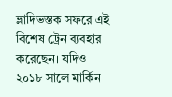ভ্লাদিভস্তক সফরে এই বিশেষ ট্রেন ব্যবহার করেছেন। যদিও ২০১৮ সালে মার্কিন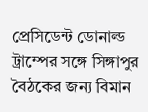প্রেসিডেন্ট ডোনাল্ড ট্রাম্পের সঙ্গে সিঙ্গাপুর বৈঠকের জন্য বিমান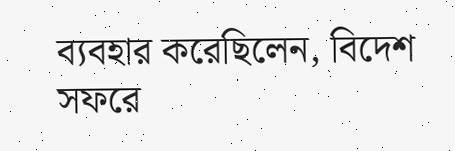ব্যবহার করেছিলেন, বিদেশ সফরে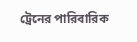ট্রেনের পারিবারিক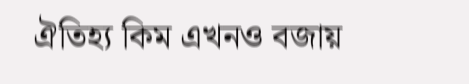ঐতিহ্য কিম এখনও বজায়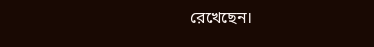রেখেছেন।